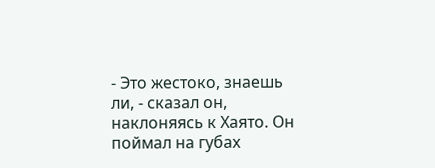- Это жестоко, знаешь ли, - сказал он, наклоняясь к Хаято. Он поймал на губах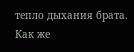тепло дыхания брата. Как же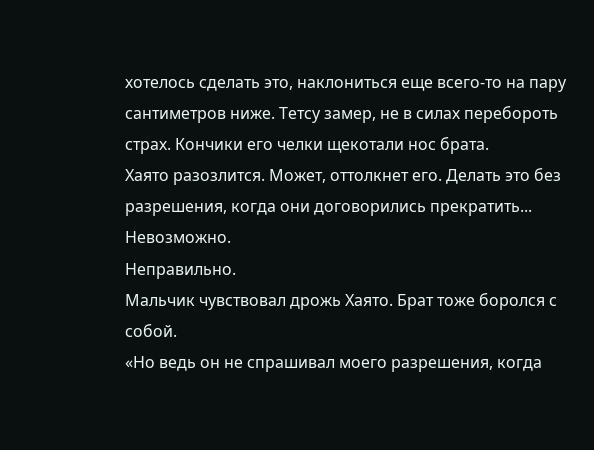хотелось сделать это, наклониться еще всего-то на пару сантиметров ниже. Тетсу замер, не в силах перебороть страх. Кончики его челки щекотали нос брата.
Хаято разозлится. Может, оттолкнет его. Делать это без разрешения, когда они договорились прекратить... Невозможно.
Неправильно.
Мальчик чувствовал дрожь Хаято. Брат тоже боролся с собой.
«Но ведь он не спрашивал моего разрешения, когда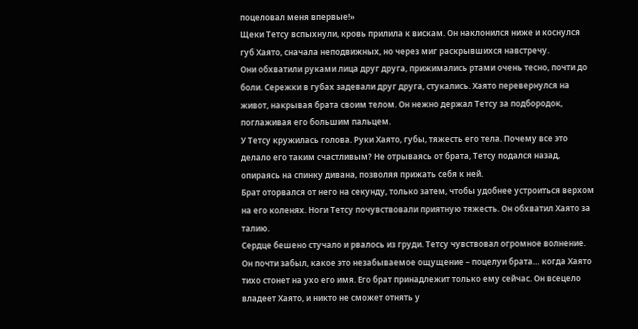поцеловал меня впервые!»
Щеки Тетсу вспыхнули, кровь прилила к вискам. Он наклонился ниже и коснулся губ Хаято, сначала неподвижных, но через миг раскрывшихся навстречу.
Они обхватили руками лица друг друга, прижимались ртами очень тесно, почти до боли. Сережки в губах задевали друг друга, стукались. Хаято перевернулся на живот, накрывая брата своим телом. Он нежно держал Тетсу за подбородок, поглаживая его большим пальцем.
У Тетсу кружилась голова. Руки Хаято, губы, тяжесть его тела. Почему все это делало его таким счастливым? Не отрываясь от брата, Тетсу подался назад, опираясь на спинку дивана, позволяя прижать себя к ней.
Брат оторвался от него на секунду, только затем, чтобы удобнее устроиться верхом на его коленях. Ноги Тетсу почувствовали приятную тяжесть. Он обхватил Хаято за талию.
Сердце бешено стучало и рвалось из груди. Тетсу чувствовал огромное волнение. Он почти забыл, какое это незабываемое ощущение – поцелуи брата… когда Хаято тихо стонет на ухо его имя. Его брат принадлежит только ему сейчас. Он всецело владеет Хаято, и никто не сможет отнять у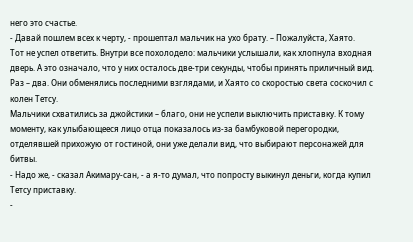него это счастье.
- Давай пошлем всех к черту, - прошептал мальчик на ухо брату. – Пожалуйста, Хаято.
Тот не успел ответить. Внутри все похолодело: мальчики услышали, как хлопнула входная дверь. А это означало, что у них осталось две-три секунды, чтобы принять приличный вид.
Раз – два. Они обменялись последними взглядами, и Хаято со скоростью света соскочил с колен Тетсу.
Мальчики схватились за джойстики – благо, они не успели выключить приставку. К тому моменту, как улыбающееся лицо отца показалось из-за бамбуковой перегородки, отделявшей прихожую от гостиной, они уже делали вид, что выбирают персонажей для битвы.
- Надо же, - сказал Акимару-сан, - а я-то думал, что попросту выкинул деньги, когда купил Тетсу приставку.
-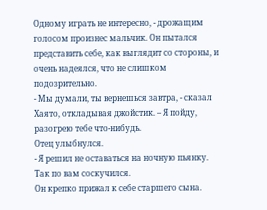Одному играть не интересно, - дрожащим голосом произнес мальчик. Он пытался представить себе, как выглядит со стороны, и очень надеялся, что не слишком подозрительно.
- Мы думали, ты вернешься завтра, - сказал Хаято, откладывая джойстик. – Я пойду, разогрею тебе что-нибудь.
Отец улыбнулся.
- Я решил не оставаться на ночную пьянку. Так по вам соскучился.
Он крепко прижал к себе старшего сына.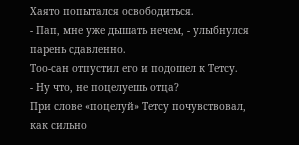Хаято попытался освободиться.
- Пап, мне уже дышать нечем, - улыбнулся парень сдавленно.
Тоо-сан отпустил его и подошел к Тетсу.
- Ну что, не поцелуешь отца?
При слове «поцелуй» Тетсу почувствовал, как сильно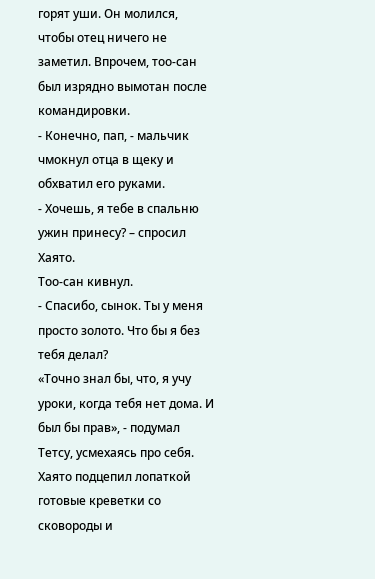горят уши. Он молился, чтобы отец ничего не заметил. Впрочем, тоо-сан был изрядно вымотан после командировки.
- Конечно, пап, - мальчик чмокнул отца в щеку и обхватил его руками.
- Хочешь, я тебе в спальню ужин принесу? – спросил Хаято.
Тоо-сан кивнул.
- Спасибо, сынок. Ты у меня просто золото. Что бы я без тебя делал?
«Точно знал бы, что, я учу уроки, когда тебя нет дома. И был бы прав», - подумал Тетсу, усмехаясь про себя.
Хаято подцепил лопаткой готовые креветки со сковороды и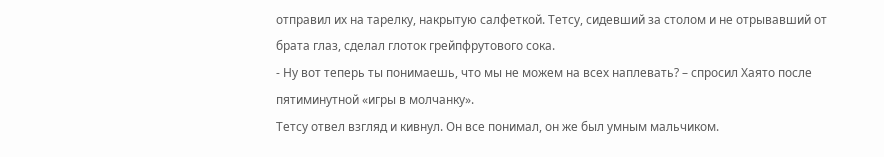отправил их на тарелку, накрытую салфеткой. Тетсу, сидевший за столом и не отрывавший от брата глаз, сделал глоток грейпфрутового сока.
- Ну вот теперь ты понимаешь, что мы не можем на всех наплевать? – спросил Хаято после пятиминутной «игры в молчанку».
Тетсу отвел взгляд и кивнул. Он все понимал, он же был умным мальчиком.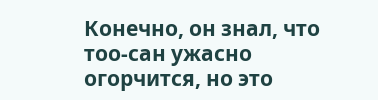Конечно, он знал, что тоо-сан ужасно огорчится, но это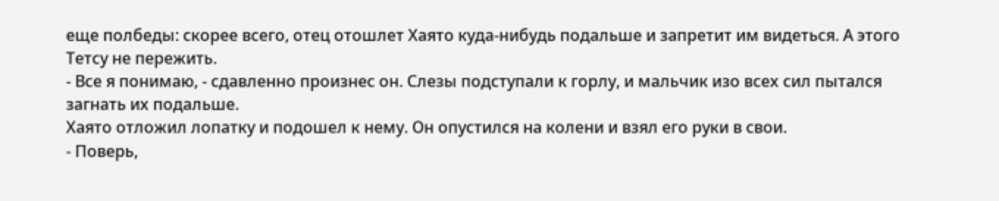еще полбеды: скорее всего, отец отошлет Хаято куда-нибудь подальше и запретит им видеться. А этого Тетсу не пережить.
- Все я понимаю, - сдавленно произнес он. Слезы подступали к горлу, и мальчик изо всех сил пытался загнать их подальше.
Хаято отложил лопатку и подошел к нему. Он опустился на колени и взял его руки в свои.
- Поверь,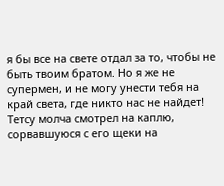я бы все на свете отдал за то, чтобы не быть твоим братом. Но я же не супермен, и не могу унести тебя на край света, где никто нас не найдет!
Тетсу молча смотрел на каплю, сорвавшуюся с его щеки на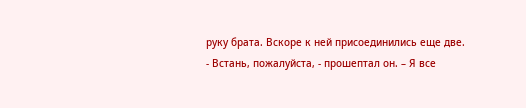руку брата. Вскоре к ней присоединились еще две.
- Встань, пожалуйста, - прошептал он. – Я все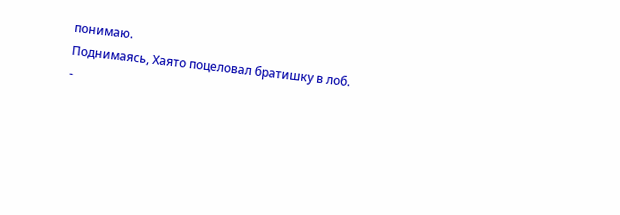понимаю.
Поднимаясь, Хаято поцеловал братишку в лоб.
-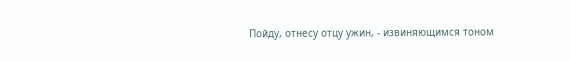Пойду, отнесу отцу ужин, - извиняющимся тоном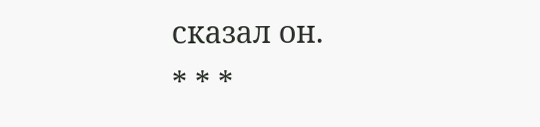сказал он.
* * *